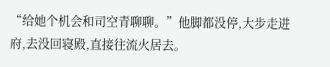“给她个机会和司空青聊聊。”他脚都没停,大步走进府,去没回寝殿,直接往流火居去。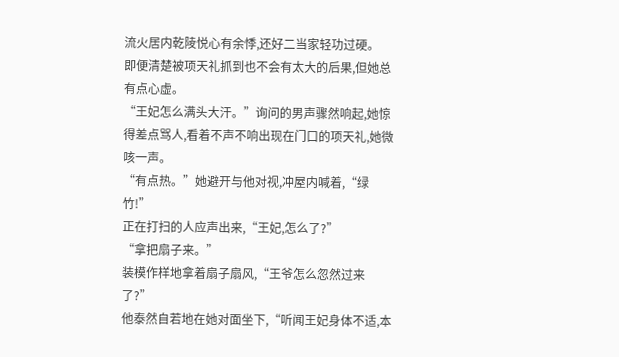流火居内乾陵悦心有余悸,还好二当家轻功过硬。
即便清楚被项天礼抓到也不会有太大的后果,但她总有点心虚。
“王妃怎么满头大汗。”询问的男声骤然响起,她惊得差点骂人,看着不声不响出现在门口的项天礼,她微咳一声。
“有点热。”她避开与他对视,冲屋内喊着,“绿竹!”
正在打扫的人应声出来,“王妃,怎么了?”
“拿把扇子来。”
装模作样地拿着扇子扇风,“王爷怎么忽然过来了?”
他泰然自若地在她对面坐下,“听闻王妃身体不适,本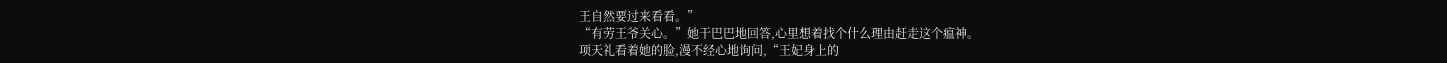王自然要过来看看。”
“有劳王爷关心。”她干巴巴地回答,心里想着找个什么理由赶走这个瘟神。
项天礼看着她的脸,漫不经心地询问,“王妃身上的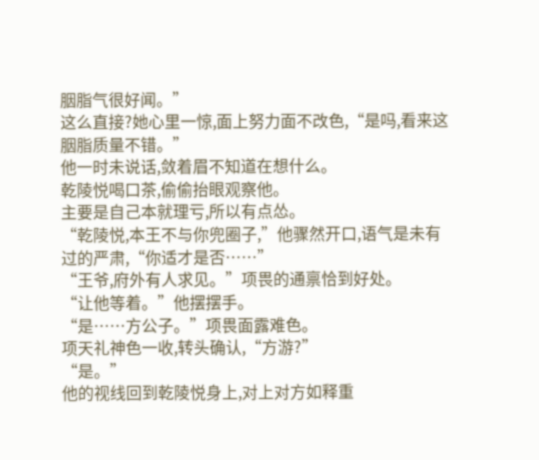胭脂气很好闻。”
这么直接?她心里一惊,面上努力面不改色,“是吗,看来这胭脂质量不错。”
他一时未说话,敛着眉不知道在想什么。
乾陵悦喝口茶,偷偷抬眼观察他。
主要是自己本就理亏,所以有点怂。
“乾陵悦,本王不与你兜圈子,”他骤然开口,语气是未有过的严肃,“你适才是否……”
“王爷,府外有人求见。”项畏的通禀恰到好处。
“让他等着。”他摆摆手。
“是……方公子。”项畏面露难色。
项天礼神色一收,转头确认,“方游?”
“是。”
他的视线回到乾陵悦身上,对上对方如释重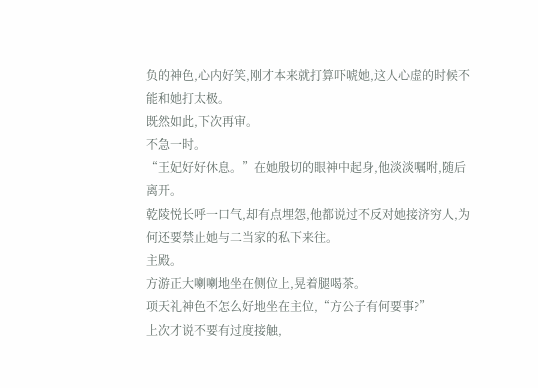负的神色,心内好笑,刚才本来就打算吓唬她,这人心虚的时候不能和她打太极。
既然如此,下次再审。
不急一时。
“王妃好好休息。”在她殷切的眼神中起身,他淡淡嘱咐,随后离开。
乾陵悦长呼一口气,却有点埋怨,他都说过不反对她接济穷人,为何还要禁止她与二当家的私下来往。
主殿。
方游正大喇喇地坐在侧位上,晃着腿喝茶。
项天礼神色不怎么好地坐在主位,“方公子有何要事?”
上次才说不要有过度接触,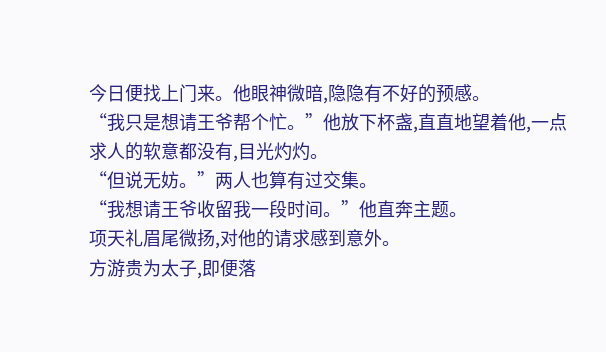今日便找上门来。他眼神微暗,隐隐有不好的预感。
“我只是想请王爷帮个忙。”他放下杯盏,直直地望着他,一点求人的软意都没有,目光灼灼。
“但说无妨。”两人也算有过交集。
“我想请王爷收留我一段时间。”他直奔主题。
项天礼眉尾微扬,对他的请求感到意外。
方游贵为太子,即便落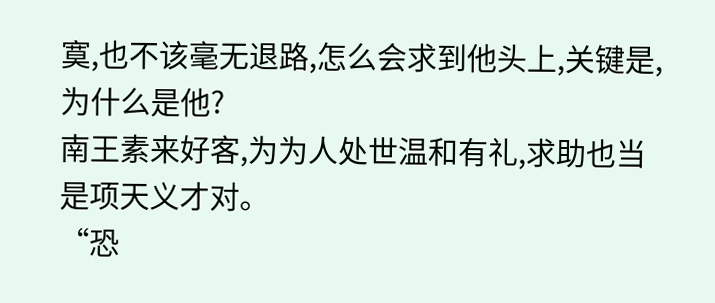寞,也不该毫无退路,怎么会求到他头上,关键是,为什么是他?
南王素来好客,为为人处世温和有礼,求助也当是项天义才对。
“恐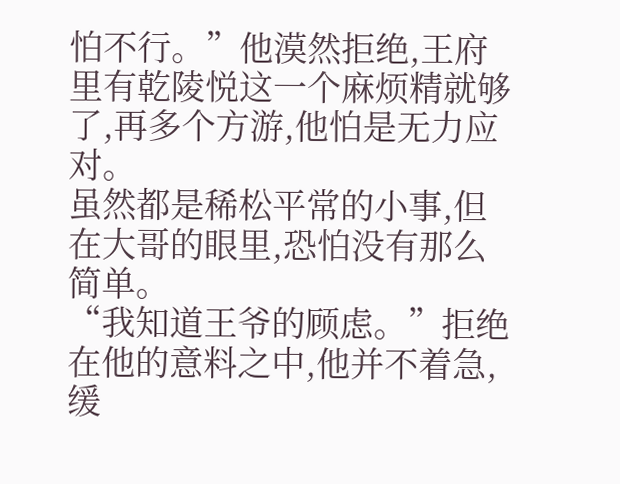怕不行。”他漠然拒绝,王府里有乾陵悦这一个麻烦精就够了,再多个方游,他怕是无力应对。
虽然都是稀松平常的小事,但在大哥的眼里,恐怕没有那么简单。
“我知道王爷的顾虑。”拒绝在他的意料之中,他并不着急,缓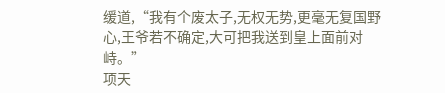缓道,“我有个废太子,无权无势,更毫无复国野心,王爷若不确定,大可把我送到皇上面前对峙。”
项天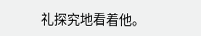礼探究地看着他。